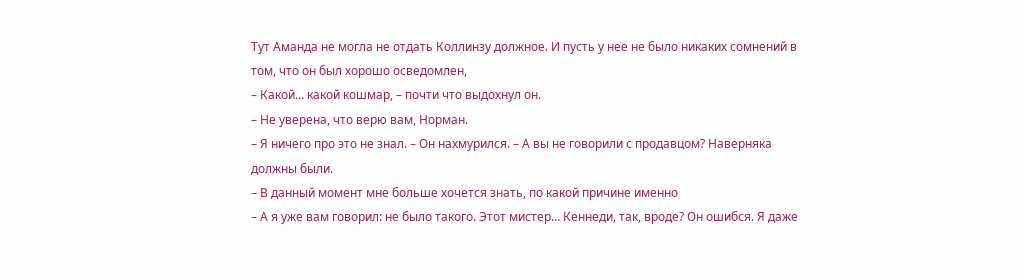Тут Аманда не могла не отдать Коллинзу должное. И пусть у нее не было никаких сомнений в том, что он был хорошо осведомлен,
– Какой… какой кошмар, – почти что выдохнул он.
– Не уверена, что верю вам, Норман.
– Я ничего про это не знал. – Он нахмурился. – А вы не говорили с продавцом? Наверняка должны были.
– В данный момент мне больше хочется знать, по какой причине именно
– А я уже вам говорил: не было такого. Этот мистер… Кеннеди, так, вроде? Он ошибся. Я даже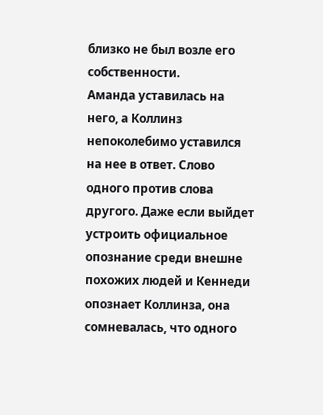близко не был возле его собственности.
Аманда уставилась на него, а Коллинз непоколебимо уставился на нее в ответ. Слово одного против слова другого. Даже если выйдет устроить официальное опознание среди внешне похожих людей и Кеннеди опознает Коллинза, она сомневалась, что одного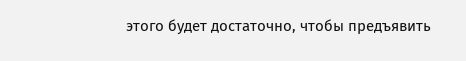этого будет достаточно, чтобы предъявить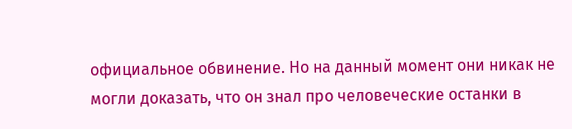официальное обвинение. Но на данный момент они никак не могли доказать, что он знал про человеческие останки в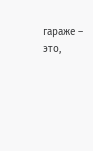гараже – это,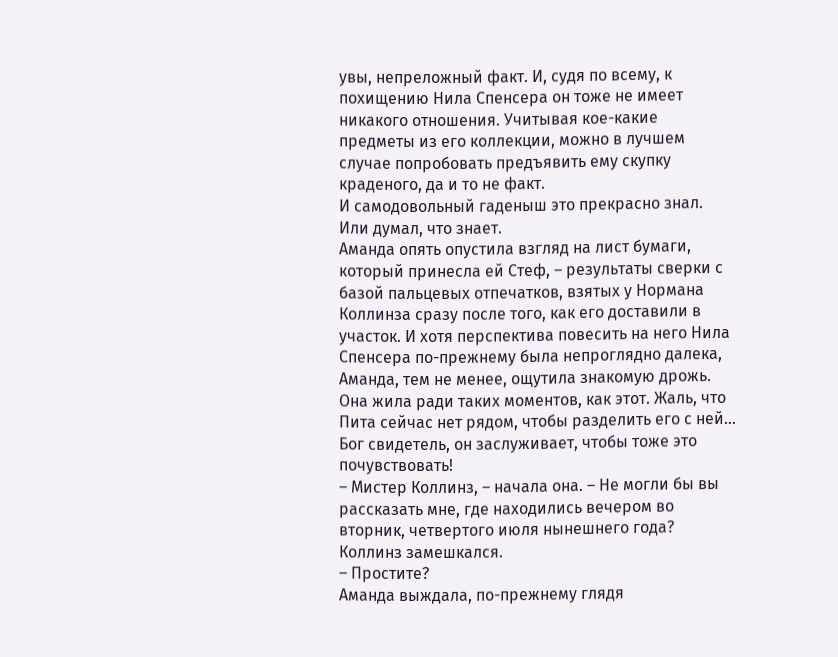увы, непреложный факт. И, судя по всему, к похищению Нила Спенсера он тоже не имеет никакого отношения. Учитывая кое-какие предметы из его коллекции, можно в лучшем случае попробовать предъявить ему скупку краденого, да и то не факт.
И самодовольный гаденыш это прекрасно знал.
Или думал, что знает.
Аманда опять опустила взгляд на лист бумаги, который принесла ей Стеф, – результаты сверки с базой пальцевых отпечатков, взятых у Нормана Коллинза сразу после того, как его доставили в участок. И хотя перспектива повесить на него Нила Спенсера по-прежнему была непроглядно далека, Аманда, тем не менее, ощутила знакомую дрожь. Она жила ради таких моментов, как этот. Жаль, что Пита сейчас нет рядом, чтобы разделить его с ней… Бог свидетель, он заслуживает, чтобы тоже это почувствовать!
– Мистер Коллинз, – начала она. – Не могли бы вы рассказать мне, где находились вечером во вторник, четвертого июля нынешнего года?
Коллинз замешкался.
– Простите?
Аманда выждала, по-прежнему глядя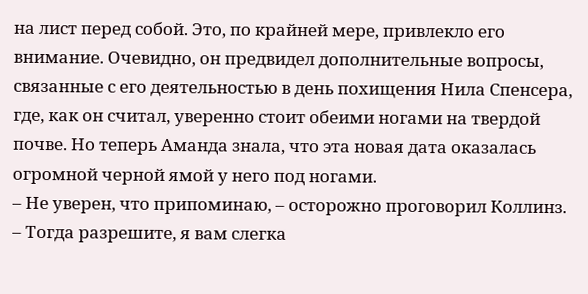на лист перед собой. Это, по крайней мере, привлекло его внимание. Очевидно, он предвидел дополнительные вопросы, связанные с его деятельностью в день похищения Нила Спенсера, где, как он считал, уверенно стоит обеими ногами на твердой почве. Но теперь Аманда знала, что эта новая дата оказалась огромной черной ямой у него под ногами.
– Не уверен, что припоминаю, – осторожно проговорил Коллинз.
– Тогда разрешите, я вам слегка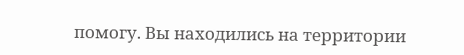помогу. Вы находились на территории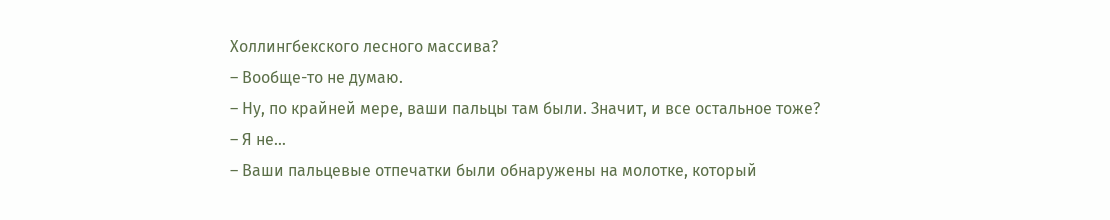Холлингбекского лесного массива?
– Вообще-то не думаю.
– Ну, по крайней мере, ваши пальцы там были. Значит, и все остальное тоже?
– Я не…
– Ваши пальцевые отпечатки были обнаружены на молотке, который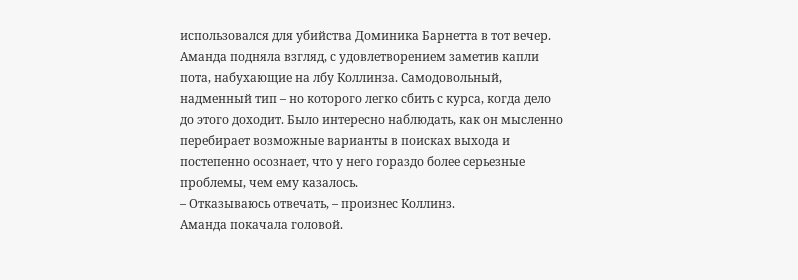использовался для убийства Доминика Барнетта в тот вечер.
Аманда подняла взгляд, с удовлетворением заметив капли пота, набухающие на лбу Коллинза. Самодовольный, надменный тип – но которого легко сбить с курса, когда дело до этого доходит. Было интересно наблюдать, как он мысленно перебирает возможные варианты в поисках выхода и постепенно осознает, что у него гораздо более серьезные проблемы, чем ему казалось.
– Отказываюсь отвечать, – произнес Коллинз.
Аманда покачала головой.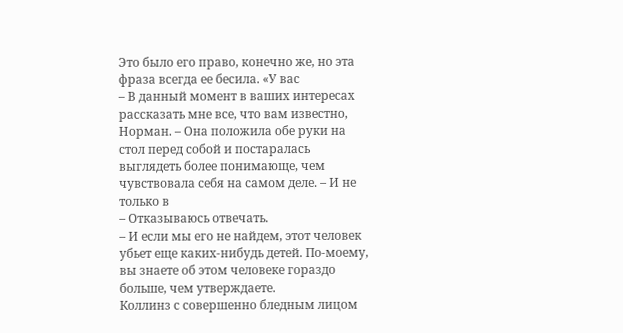Это было его право, конечно же, но эта фраза всегда ее бесила. «У вас
– В данный момент в ваших интересах рассказать мне все, что вам известно, Норман. – Она положила обе руки на стол перед собой и постаралась выглядеть более понимающе, чем чувствовала себя на самом деле. – И не только в
– Отказываюсь отвечать.
– И если мы его не найдем, этот человек убьет еще каких-нибудь детей. По-моему, вы знаете об этом человеке гораздо больше, чем утверждаете.
Коллинз с совершенно бледным лицом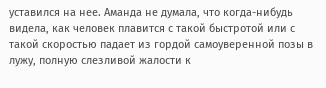уставился на нее. Аманда не думала, что когда-нибудь видела, как человек плавится с такой быстротой или с такой скоростью падает из гордой самоуверенной позы в лужу, полную слезливой жалости к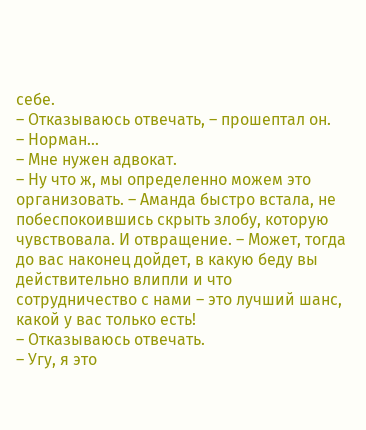себе.
– Отказываюсь отвечать, – прошептал он.
– Норман…
– Мне нужен адвокат.
– Ну что ж, мы определенно можем это организовать. – Аманда быстро встала, не побеспокоившись скрыть злобу, которую чувствовала. И отвращение. – Может, тогда до вас наконец дойдет, в какую беду вы действительно влипли и что сотрудничество с нами – это лучший шанс, какой у вас только есть!
– Отказываюсь отвечать.
– Угу, я это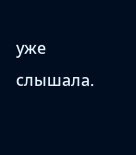уже слышала.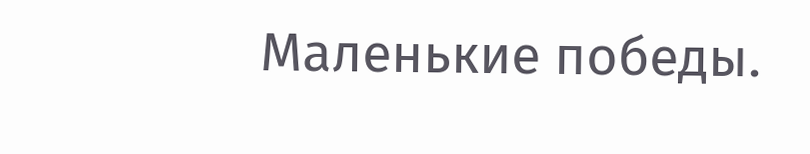Маленькие победы.